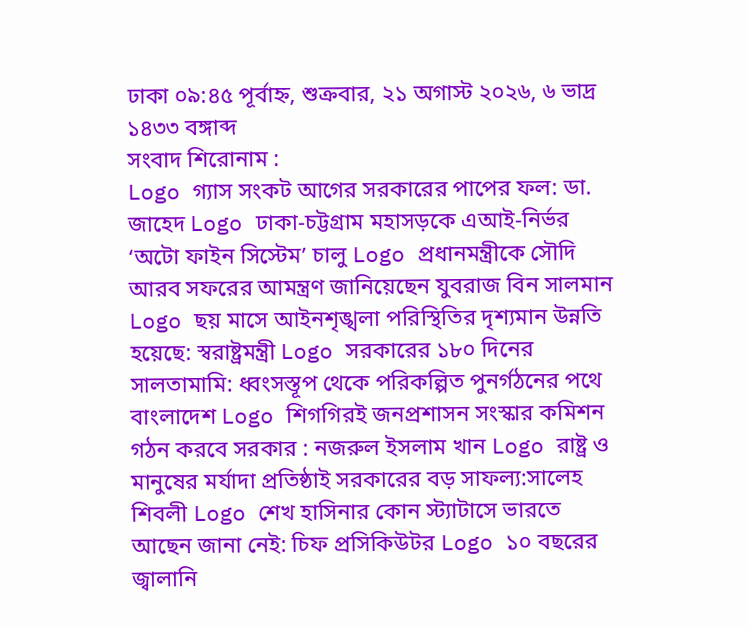ঢাকা ০৯:৪৫ পূর্বাহ্ন, শুক্রবার, ২১ অগাস্ট ২০২৬, ৬ ভাদ্র ১৪৩৩ বঙ্গাব্দ
সংবাদ শিরোনাম :
Logo গ্যাস সংকট আগের সরকারের পাপের ফল: ডা. জাহেদ Logo ঢাকা-চট্টগ্রাম মহাসড়কে এআই-নির্ভর ‘অটো ফাইন সিস্টেম’ চালু Logo প্রধানমন্ত্রীকে সৌদি আরব সফরের আমন্ত্রণ জানিয়েছেন যুবরাজ বিন সালমান Logo ছয় মাসে আইনশৃঙ্খলা পরিস্থিতির দৃশ্যমান উন্নতি হয়েছে: স্বরাষ্ট্রমন্ত্রী Logo সরকারের ১৮০ দিনের সালতামামি: ধ্বংসস্তূপ থেকে পরিকল্পিত পুনর্গঠনের পথে বাংলাদেশ Logo শিগগিরই জনপ্রশাসন সংস্কার কমিশন গঠন করবে সরকার : নজরুল ইসলাম খান Logo রাষ্ট্র ও মানুষের মর্যাদা প্রতিষ্ঠাই সরকারের বড় সাফল্য:সালেহ শিবলী Logo শেখ হাসিনার কোন স্ট্যাটাসে ভারতে আছেন জানা নেই: চিফ প্রসিকিউটর Logo ১০ বছরের জ্বালানি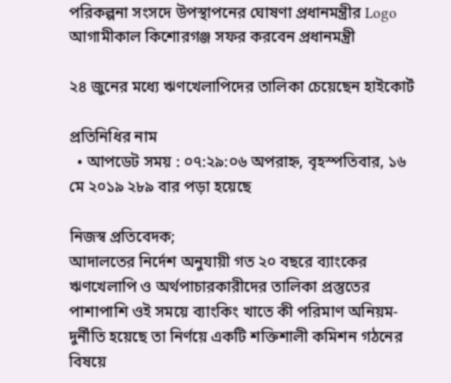পরিকল্পনা সংসদে উপস্থাপনের ঘোষণা প্রধানমন্ত্রীর Logo আগামীকাল কিশোরগঞ্জ সফর করবেন প্রধানমন্ত্রী

২৪ জুনের মধ্যে ঋণখেলাপিদের তালিকা চেয়েছেন হাইকোর্ট

প্রতিনিধির নাম
  • আপডেট সময় : ০৭:২৯:০৬ অপরাহ্ন, বৃহস্পতিবার, ১৬ মে ২০১৯ ২৮৯ বার পড়া হয়েছে

নিজস্ব প্রতিবেদক;
আদালতের নির্দেশ অনুযায়ী গত ২০ বছরে ব্যাংকের ঋণখেলাপি ও অর্থপাচারকারীদের তালিকা প্রস্তুতের পাশাপাশি ওই সময়ে ব্যাংকিং খাতে কী পরিমাণ অনিয়ম-দুর্নীতি হয়েছে তা নির্ণয়ে একটি শক্তিশালী কমিশন গঠনের বিষয়ে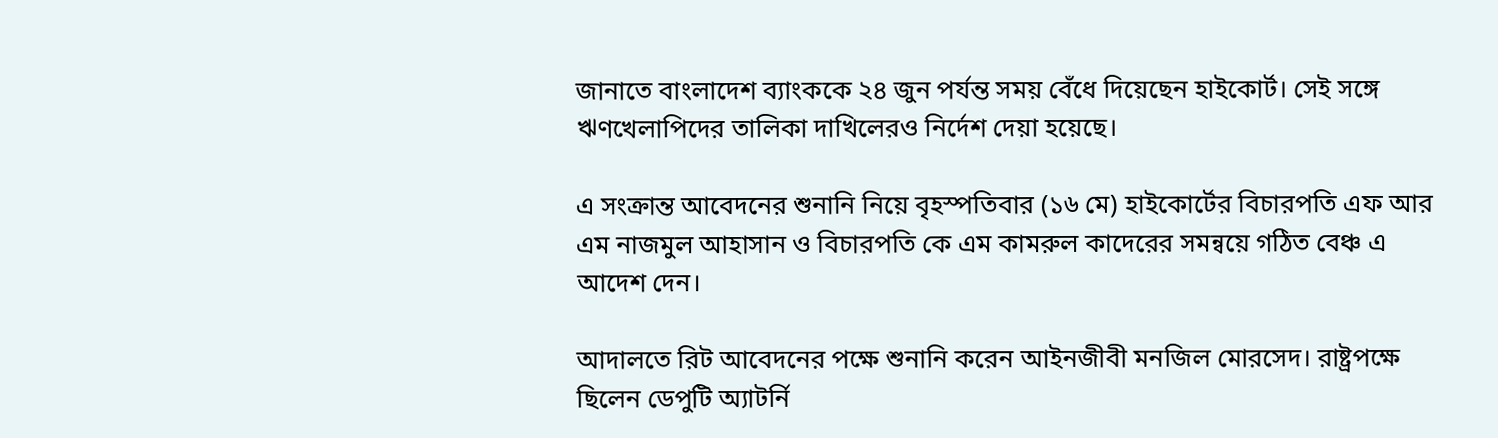জানাতে বাংলাদেশ ব্যাংককে ২৪ জুন পর্যন্ত সময় বেঁধে দিয়েছেন হাইকোর্ট। সেই সঙ্গে ঋণখেলাপিদের তালিকা দাখিলেরও নির্দেশ দেয়া হয়েছে।

এ সংক্রান্ত আবেদনের শুনানি নিয়ে বৃহস্পতিবার (১৬ মে) হাইকোর্টের বিচারপতি এফ আর এম নাজমুল আহাসান ও বিচারপতি কে এম কামরুল কাদেরের সমন্বয়ে গঠিত বেঞ্চ এ আদেশ দেন।

আদালতে রিট আবেদনের পক্ষে শুনানি করেন আইনজীবী মনজিল মোরসেদ। রাষ্ট্রপক্ষে ছিলেন ডেপুটি অ্যাটর্নি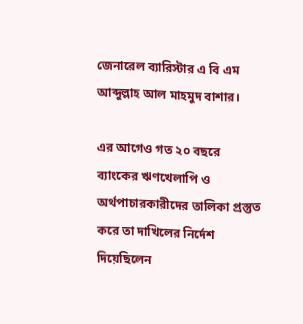জেনারেল ব্যারিস্টার এ বি এম আব্দুল্লাহ আল মাহমুদ বাশার।

এর আগেও গত ২০ বছরে ব্যাংকের ঋণখেলাপি ও অর্থপাচারকারীদের তালিকা প্রস্তুত করে তা দাখিলের নির্দেশ দিয়েছিলেন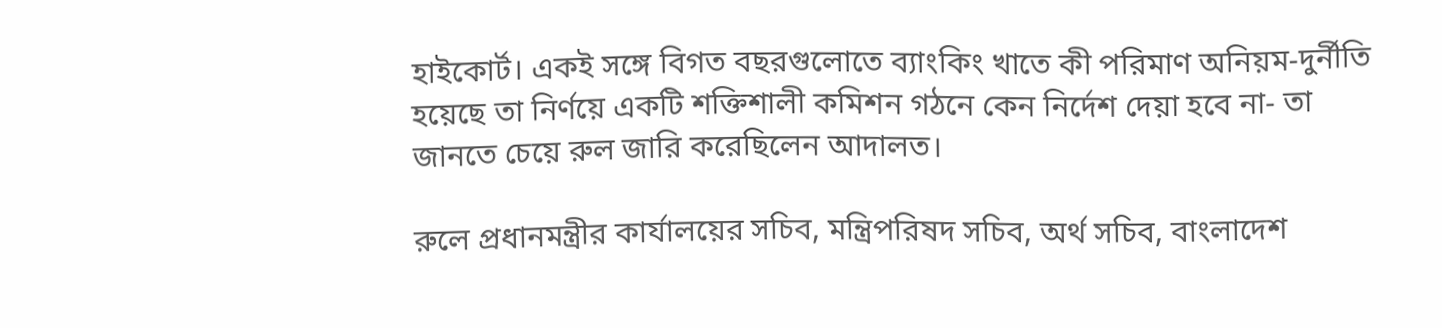হাইকোর্ট। একই সঙ্গে বিগত বছরগুলোতে ব্যাংকিং খাতে কী পরিমাণ অনিয়ম-দুর্নীতি হয়েছে তা নির্ণয়ে একটি শক্তিশালী কমিশন গঠনে কেন নির্দেশ দেয়া হবে না- তা জানতে চেয়ে রুল জারি করেছিলেন আদালত।

রুলে প্রধানমন্ত্রীর কার্যালয়ের সচিব, মন্ত্রিপরিষদ সচিব, অর্থ সচিব, বাংলাদেশ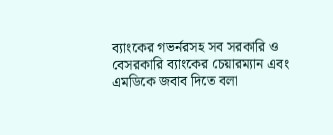ব্যাংকের গভর্নরসহ সব সরকারি ও বেসরকারি ব্যাংকের চেয়ারম্যান এবং এমডিকে জবাব দিতে বলা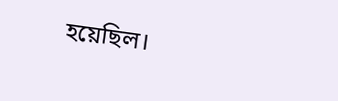হয়েছিল।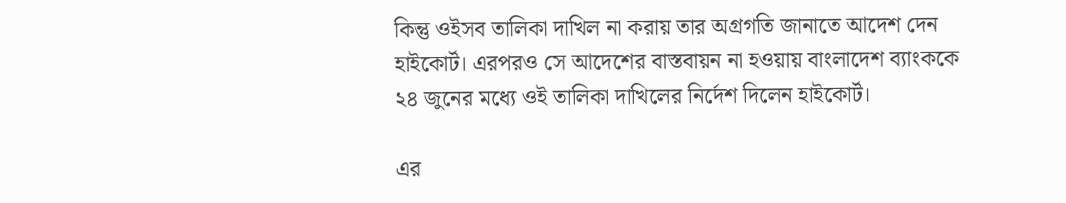কিন্তু ওইসব তালিকা দাখিল না করায় তার অগ্রগতি জানাতে আদেশ দেন হাইকোর্ট। এরপরও সে আদেশের বাস্তবায়ন না হওয়ায় বাংলাদেশ ব্যাংককে ২৪ জুনের মধ্যে ওই তালিকা দাখিলের নির্দেশ দিলেন হাইকোর্ট।

এর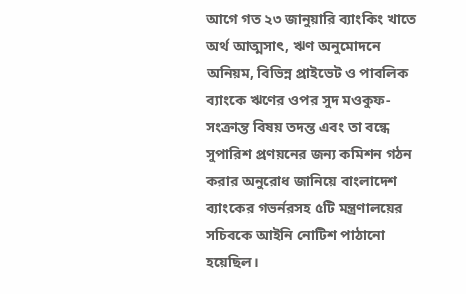আগে গত ২৩ জানুয়ারি ব্যাংকিং খাতে অর্থ আত্মসাৎ, ঋণ অনুমোদনে অনিয়ম, বিভিন্ন প্রাইভেট ও পাবলিক ব্যাংকে ঋণের ওপর সুদ মওকুফ-সংক্রান্ত বিষয় তদন্ত এবং তা বন্ধে সুপারিশ প্রণয়নের জন্য কমিশন গঠন করার অনুরোধ জানিয়ে বাংলাদেশ ব্যাংকের গভর্নরসহ ৫টি মন্ত্রণালয়ের সচিবকে আইনি নোটিশ পাঠানো হয়েছিল।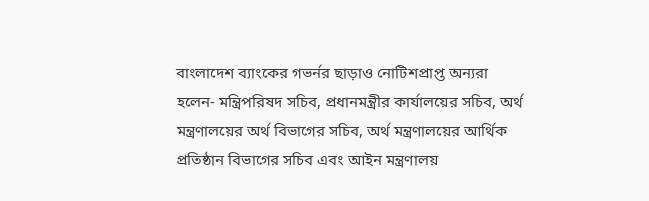বাংলাদেশ ব্যাংকের গভর্নর ছাড়াও নোটিশপ্রাপ্ত অন্যরা হলেন- মন্ত্রিপরিষদ সচিব, প্রধানমন্ত্রীর কার্যালয়ের সচিব, অর্থ মন্ত্রণালয়ের অর্থ বিভাগের সচিব, অর্থ মন্ত্রণালয়ের আর্থিক প্রতিষ্ঠান বিভাগের সচিব এবং আইন মন্ত্রণালয়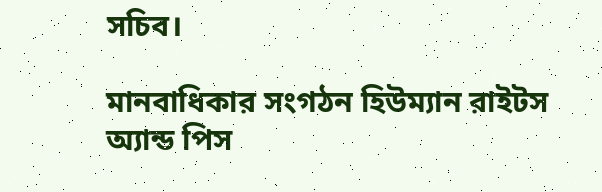সচিব।

মানবাধিকার সংগঠন হিউম্যান রাইটস অ্যান্ড পিস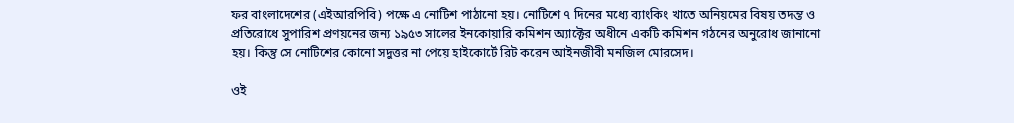ফর বাংলাদেশের (এইআরপিবি) পক্ষে এ নোটিশ পাঠানো হয়। নোটিশে ৭ দিনের মধ্যে ব্যাংকিং খাতে অনিয়মের বিষয় তদন্ত ও প্রতিরোধে সুপারিশ প্রণয়নের জন্য ১৯৫৩ সালের ইনকোয়ারি কমিশন অ্যাক্টের অধীনে একটি কমিশন গঠনের অনুরোধ জানানো হয়। কিন্তু সে নোটিশের কোনো সদুত্তর না পেয়ে হাইকোর্টে রিট করেন আইনজীবী মনজিল মোরসেদ।

ওই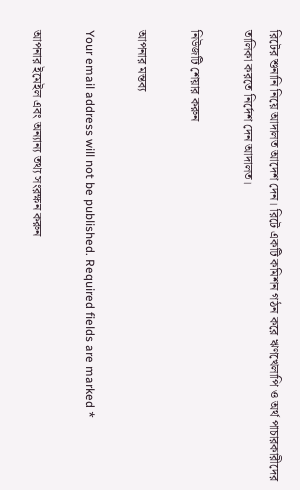রিটের শুনানি নিয়ে আদালত আদেশ দেন। রিটে একটি কমিশন গঠন করে ঋণখেলাপি ও অর্থ পাচারকারীদের তালিকা করতে নির্দেশ দেন আদালত।

নিউজটি শেয়ার করুন

আপনার মন্তব্য

Your email address will not be published. Required fields are marked *

আপনার ইমেইল এবং অন্যান্য তথ্য সংরক্ষন করুন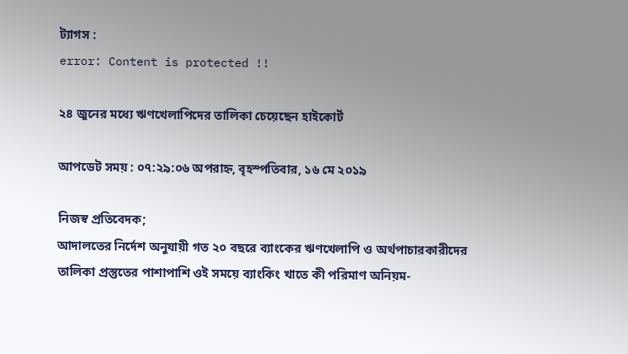ট্যাগস :
error: Content is protected !!

২৪ জুনের মধ্যে ঋণখেলাপিদের তালিকা চেয়েছেন হাইকোর্ট

আপডেট সময় : ০৭:২৯:০৬ অপরাহ্ন, বৃহস্পতিবার, ১৬ মে ২০১৯

নিজস্ব প্রতিবেদক;
আদালতের নির্দেশ অনুযায়ী গত ২০ বছরে ব্যাংকের ঋণখেলাপি ও অর্থপাচারকারীদের তালিকা প্রস্তুতের পাশাপাশি ওই সময়ে ব্যাংকিং খাতে কী পরিমাণ অনিয়ম-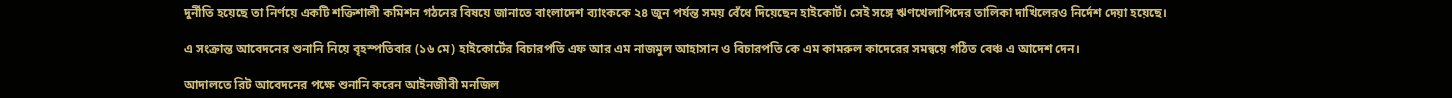দুর্নীতি হয়েছে তা নির্ণয়ে একটি শক্তিশালী কমিশন গঠনের বিষয়ে জানাতে বাংলাদেশ ব্যাংককে ২৪ জুন পর্যন্ত সময় বেঁধে দিয়েছেন হাইকোর্ট। সেই সঙ্গে ঋণখেলাপিদের তালিকা দাখিলেরও নির্দেশ দেয়া হয়েছে।

এ সংক্রান্ত আবেদনের শুনানি নিয়ে বৃহস্পতিবার (১৬ মে) হাইকোর্টের বিচারপতি এফ আর এম নাজমুল আহাসান ও বিচারপতি কে এম কামরুল কাদেরের সমন্বয়ে গঠিত বেঞ্চ এ আদেশ দেন।

আদালতে রিট আবেদনের পক্ষে শুনানি করেন আইনজীবী মনজিল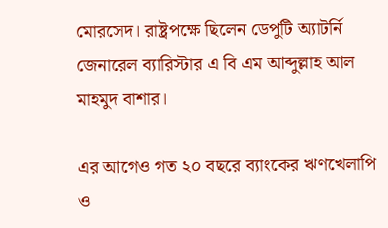মোরসেদ। রাষ্ট্রপক্ষে ছিলেন ডেপুটি অ্যাটর্নি জেনারেল ব্যারিস্টার এ বি এম আব্দুল্লাহ আল মাহমুদ বাশার।

এর আগেও গত ২০ বছরে ব্যাংকের ঋণখেলাপি ও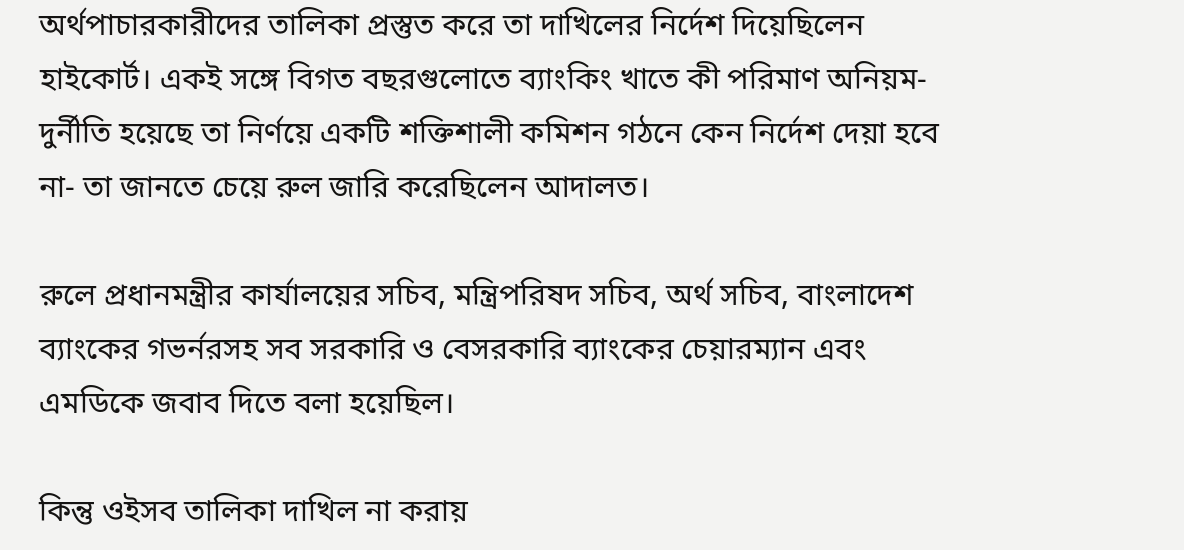অর্থপাচারকারীদের তালিকা প্রস্তুত করে তা দাখিলের নির্দেশ দিয়েছিলেন হাইকোর্ট। একই সঙ্গে বিগত বছরগুলোতে ব্যাংকিং খাতে কী পরিমাণ অনিয়ম-দুর্নীতি হয়েছে তা নির্ণয়ে একটি শক্তিশালী কমিশন গঠনে কেন নির্দেশ দেয়া হবে না- তা জানতে চেয়ে রুল জারি করেছিলেন আদালত।

রুলে প্রধানমন্ত্রীর কার্যালয়ের সচিব, মন্ত্রিপরিষদ সচিব, অর্থ সচিব, বাংলাদেশ ব্যাংকের গভর্নরসহ সব সরকারি ও বেসরকারি ব্যাংকের চেয়ারম্যান এবং এমডিকে জবাব দিতে বলা হয়েছিল।

কিন্তু ওইসব তালিকা দাখিল না করায়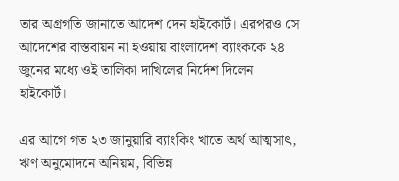তার অগ্রগতি জানাতে আদেশ দেন হাইকোর্ট। এরপরও সে আদেশের বাস্তবায়ন না হওয়ায় বাংলাদেশ ব্যাংককে ২৪ জুনের মধ্যে ওই তালিকা দাখিলের নির্দেশ দিলেন হাইকোর্ট।

এর আগে গত ২৩ জানুয়ারি ব্যাংকিং খাতে অর্থ আত্মসাৎ, ঋণ অনুমোদনে অনিয়ম, বিভিন্ন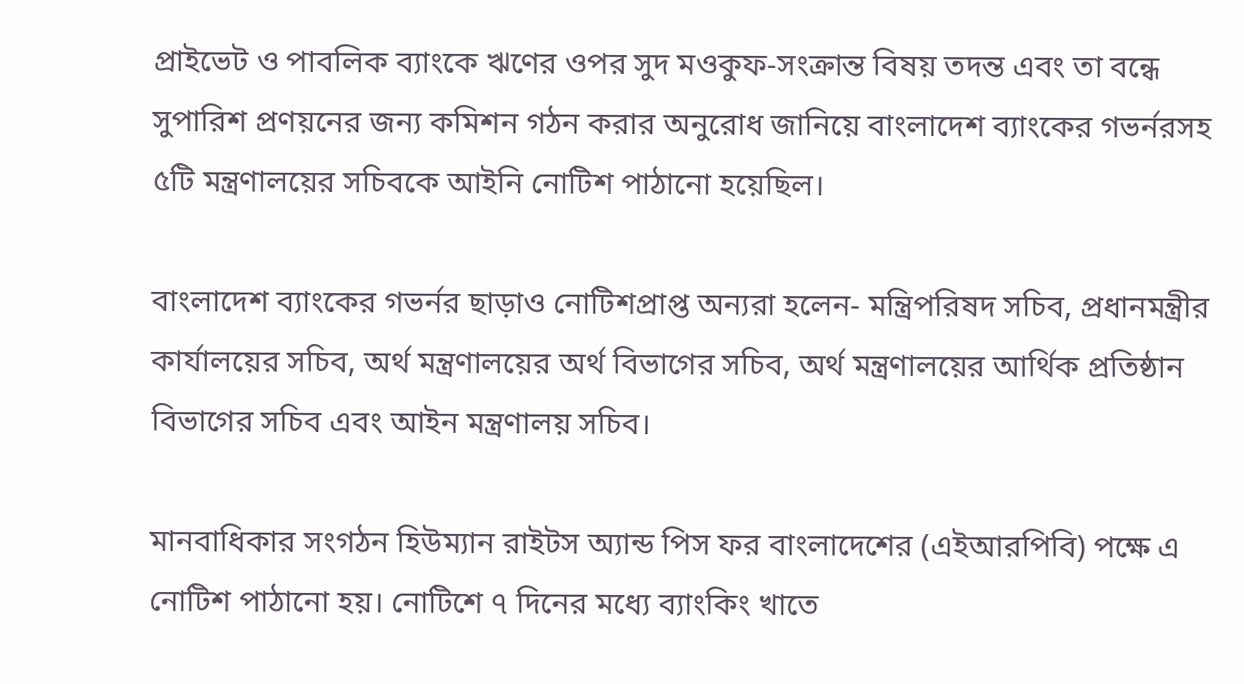প্রাইভেট ও পাবলিক ব্যাংকে ঋণের ওপর সুদ মওকুফ-সংক্রান্ত বিষয় তদন্ত এবং তা বন্ধে সুপারিশ প্রণয়নের জন্য কমিশন গঠন করার অনুরোধ জানিয়ে বাংলাদেশ ব্যাংকের গভর্নরসহ ৫টি মন্ত্রণালয়ের সচিবকে আইনি নোটিশ পাঠানো হয়েছিল।

বাংলাদেশ ব্যাংকের গভর্নর ছাড়াও নোটিশপ্রাপ্ত অন্যরা হলেন- মন্ত্রিপরিষদ সচিব, প্রধানমন্ত্রীর কার্যালয়ের সচিব, অর্থ মন্ত্রণালয়ের অর্থ বিভাগের সচিব, অর্থ মন্ত্রণালয়ের আর্থিক প্রতিষ্ঠান বিভাগের সচিব এবং আইন মন্ত্রণালয় সচিব।

মানবাধিকার সংগঠন হিউম্যান রাইটস অ্যান্ড পিস ফর বাংলাদেশের (এইআরপিবি) পক্ষে এ নোটিশ পাঠানো হয়। নোটিশে ৭ দিনের মধ্যে ব্যাংকিং খাতে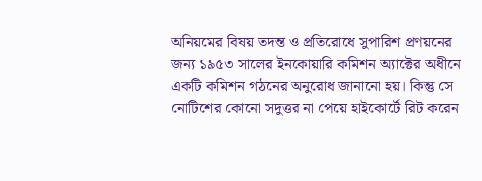অনিয়মের বিষয় তদন্ত ও প্রতিরোধে সুপারিশ প্রণয়নের জন্য ১৯৫৩ সালের ইনকোয়ারি কমিশন অ্যাক্টের অধীনে একটি কমিশন গঠনের অনুরোধ জানানো হয়। কিন্তু সে নোটিশের কোনো সদুত্তর না পেয়ে হাইকোর্টে রিট করেন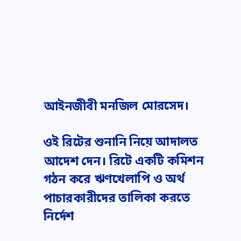আইনজীবী মনজিল মোরসেদ।

ওই রিটের শুনানি নিয়ে আদালত আদেশ দেন। রিটে একটি কমিশন গঠন করে ঋণখেলাপি ও অর্থ পাচারকারীদের তালিকা করতে নির্দেশ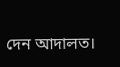দেন আদালত।